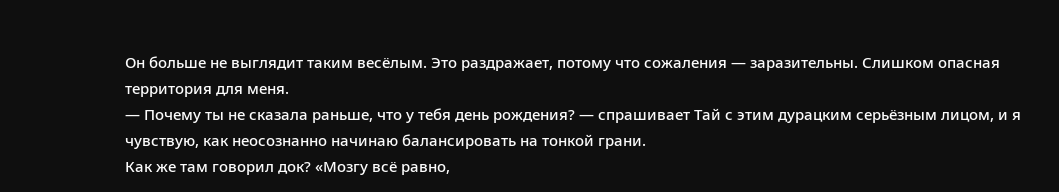Он больше не выглядит таким весёлым. Это раздражает, потому что сожаления — заразительны. Слишком опасная территория для меня.
— Почему ты не сказала раньше, что у тебя день рождения? — спрашивает Тай с этим дурацким серьёзным лицом, и я чувствую, как неосознанно начинаю балансировать на тонкой грани.
Как же там говорил док? «Мозгу всё равно,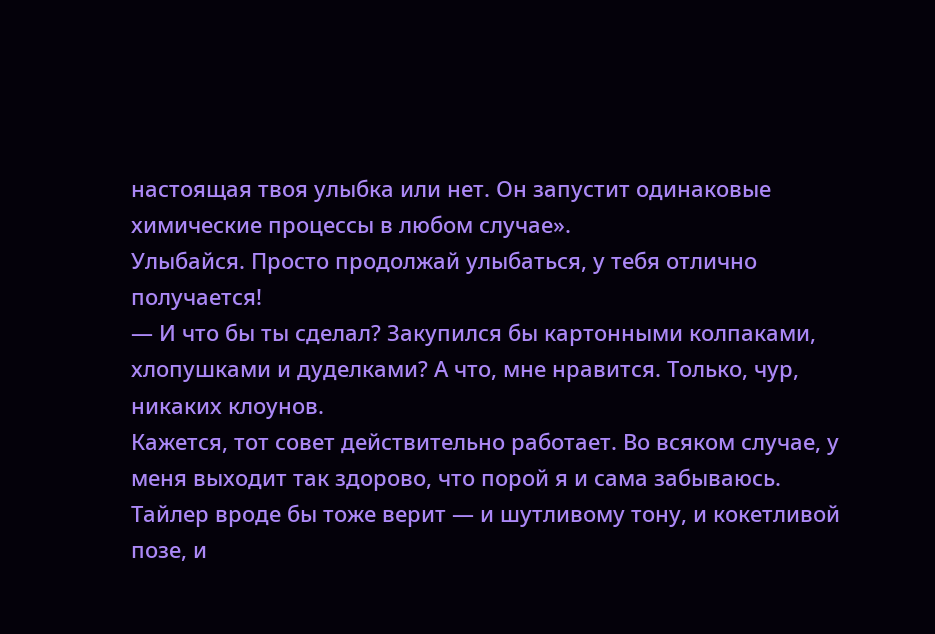настоящая твоя улыбка или нет. Он запустит одинаковые химические процессы в любом случае».
Улыбайся. Просто продолжай улыбаться, у тебя отлично получается!
— И что бы ты сделал? Закупился бы картонными колпаками, хлопушками и дуделками? А что, мне нравится. Только, чур, никаких клоунов.
Кажется, тот совет действительно работает. Во всяком случае, у меня выходит так здорово, что порой я и сама забываюсь. Тайлер вроде бы тоже верит — и шутливому тону, и кокетливой позе, и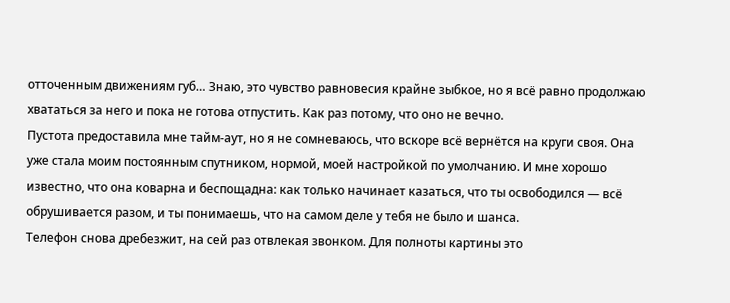отточенным движениям губ… Знаю, это чувство равновесия крайне зыбкое, но я всё равно продолжаю хвататься за него и пока не готова отпустить. Как раз потому, что оно не вечно.
Пустота предоставила мне тайм-аут, но я не сомневаюсь, что вскоре всё вернётся на круги своя. Она уже стала моим постоянным спутником, нормой, моей настройкой по умолчанию. И мне хорошо известно, что она коварна и беспощадна: как только начинает казаться, что ты освободился — всё обрушивается разом, и ты понимаешь, что на самом деле у тебя не было и шанса.
Телефон снова дребезжит, на сей раз отвлекая звонком. Для полноты картины это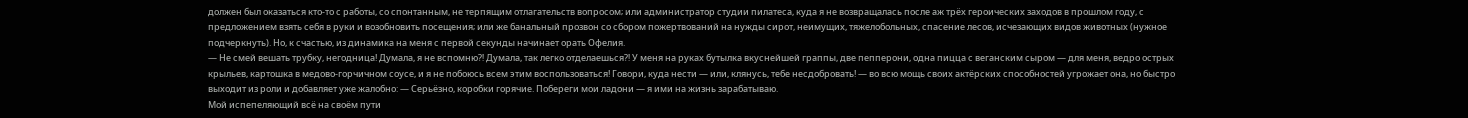должен был оказаться кто-то с работы, со спонтанным, не терпящим отлагательств вопросом; или администратор студии пилатеса, куда я не возвращалась после аж трёх героических заходов в прошлом году, с предложением взять себя в руки и возобновить посещения; или же банальный прозвон со сбором пожертвований на нужды сирот, неимущих, тяжелобольных, спасение лесов, исчезающих видов животных (нужное подчеркнуть). Но, к счастью, из динамика на меня с первой секунды начинает орать Офелия.
— Не смей вешать трубку, негодница! Думала, я не вспомню⁈ Думала, так легко отделаешься⁈ У меня на руках бутылка вкуснейшей граппы, две пепперони, одна пицца с веганским сыром — для меня, ведро острых крыльев, картошка в медово-горчичном соусе, и я не побоюсь всем этим воспользоваться! Говори, куда нести — или, клянусь, тебе несдобровать! — во всю мощь своих актёрских способностей угрожает она, но быстро выходит из роли и добавляет уже жалобно: — Серьёзно, коробки горячие. Побереги мои ладони — я ими на жизнь зарабатываю.
Мой испепеляющий всё на своём пути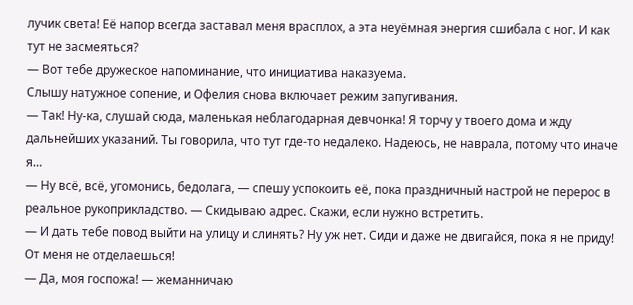лучик света! Её напор всегда заставал меня врасплох, а эта неуёмная энергия сшибала с ног. И как тут не засмеяться?
— Вот тебе дружеское напоминание, что инициатива наказуема.
Слышу натужное сопение, и Офелия снова включает режим запугивания.
— Так! Ну-ка, слушай сюда, маленькая неблагодарная девчонка! Я торчу у твоего дома и жду дальнейших указаний. Ты говорила, что тут где-то недалеко. Надеюсь, не наврала, потому что иначе я…
— Ну всё, всё, угомонись, бедолага, — спешу успокоить её, пока праздничный настрой не перерос в реальное рукоприкладство. — Скидываю адрес. Скажи, если нужно встретить.
— И дать тебе повод выйти на улицу и слинять? Ну уж нет. Сиди и даже не двигайся, пока я не приду! От меня не отделаешься!
— Да, моя госпожа! — жеманничаю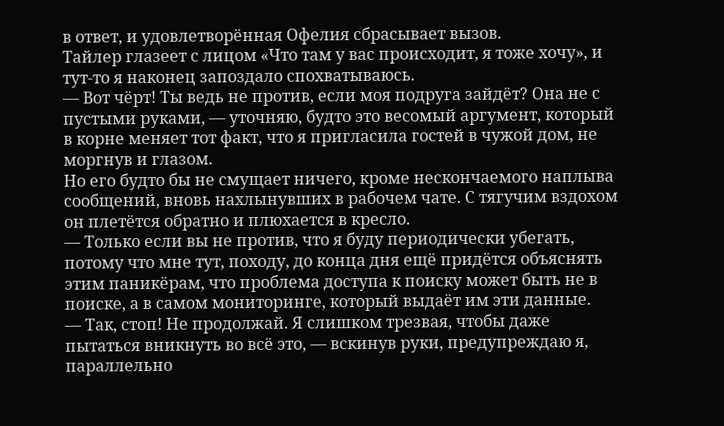в ответ, и удовлетворённая Офелия сбрасывает вызов.
Тайлер глазеет с лицом «Что там у вас происходит, я тоже хочу», и тут-то я наконец запоздало спохватываюсь.
— Вот чёрт! Ты ведь не против, если моя подруга зайдёт? Она не с пустыми руками, — уточняю, будто это весомый аргумент, который в корне меняет тот факт, что я пригласила гостей в чужой дом, не моргнув и глазом.
Но его будто бы не смущает ничего, кроме нескончаемого наплыва сообщений, вновь нахлынувших в рабочем чате. С тягучим вздохом он плетётся обратно и плюхается в кресло.
— Только если вы не против, что я буду периодически убегать, потому что мне тут, походу, до конца дня ещё придётся объяснять этим паникёрам, что проблема доступа к поиску может быть не в поиске, а в самом мониторинге, который выдаёт им эти данные.
— Так, стоп! Не продолжай. Я слишком трезвая, чтобы даже пытаться вникнуть во всё это, — вскинув руки, предупреждаю я, параллельно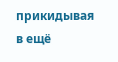прикидывая в ещё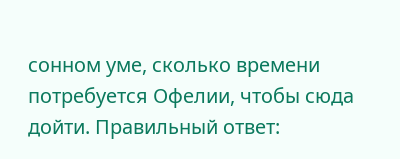сонном уме, сколько времени потребуется Офелии, чтобы сюда дойти. Правильный ответ: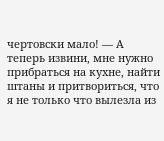чертовски мало! — А теперь извини, мне нужно прибраться на кухне, найти штаны и притвориться, что я не только что вылезла из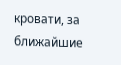кровати, за ближайшие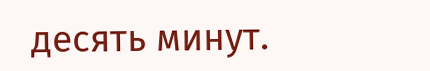десять минут.